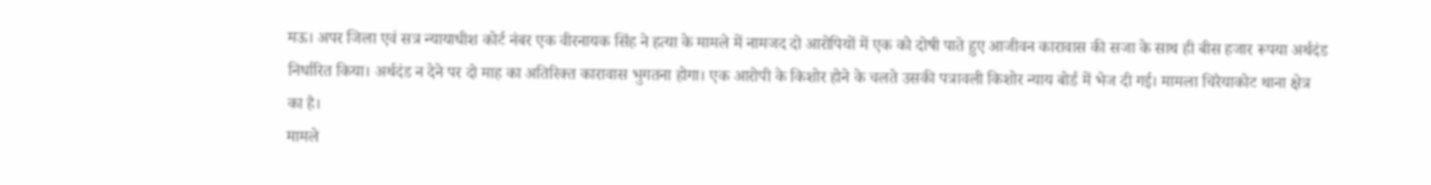मऊ। अपर जिला एवं सत्र न्यायाधीश कोर्ट नंबर एक वीरनायक सिंह ने हत्या के मामले में नामजद दो आरोपियों में एक को दोषी पाते हुए आजीवन कारावास की सजा के साथ ही बीस हजार रूपया अर्थदंड निर्धारित किया। अर्थदंड न देने पर दो माह का अतिरिक्त कारावास भुगतना होगा। एक आरोपी के किशोर होने के चलते उसकी पत्रावली किशोर न्याय बोर्ड में भेज दी गई। मामला चिरैयाकोट थाना क्षेत्र का है।
मामले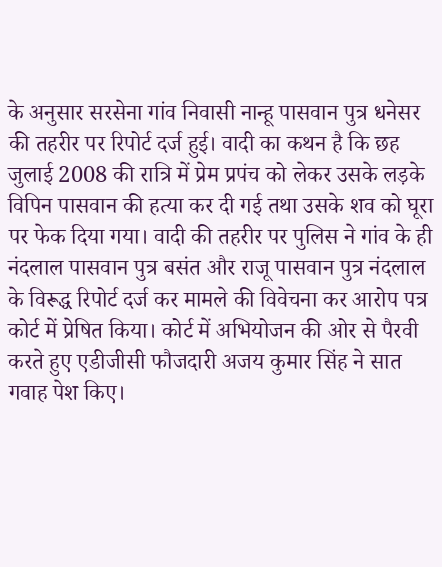के अनुसार सरसेना गांव निवासी नान्हू पासवान पुत्र धनेसर की तहरीर पर रिपोर्ट दर्ज हुई। वादी का कथन है कि छह जुलाई 2008 की रात्रि में प्रेम प्रपंच को लेकर उसके लड़के विपिन पासवान की हत्या कर दी गई तथा उसके शव को घूरा पर फेक दिया गया। वादी की तहरीर पर पुलिस ने गांव के ही नंदलाल पासवान पुत्र बसंत और राजू पासवान पुत्र नंदलाल के विरूद्ध रिपोर्ट दर्ज कर मामले की विवेचना कर आरोप पत्र कोर्ट में प्रेषित किया। कोर्ट में अभियोजन की ओर से पैरवी करते हुए एडीजीसी फौजदारी अजय कुमार सिंह ने सात गवाह पेश किए।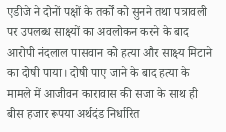एडीजे ने दोनों पक्षों के तर्कों को सुनने तथा पत्रावली पर उपलब्ध साक्ष्यों का अवलोकन करने के बाद आरोपी नंदलाल पासवान को हत्या और साक्ष्य मिटाने का दोषी पाया। दोषी पाए जाने के बाद हत्या के मामले में आजीवन कारावास की सजा के साथ ही बीस हजार रूपया अर्थदंड निर्धारित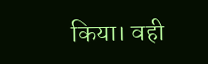किया। वही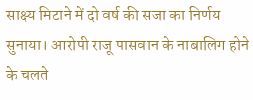साक्ष्य मिटाने में दो वर्ष की सजा का निर्णय सुनाया। आरोपी राजू पासवान के नाबालिग होने के चलते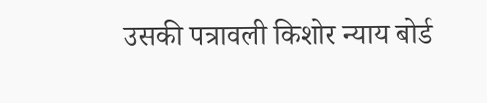उसकी पत्रावली किशोर न्याय बोर्ड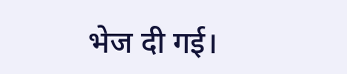भेज दी गई।